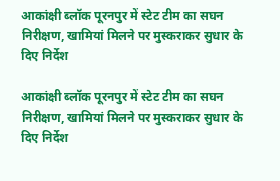आकांक्षी ब्लॉक पूरनपुर में स्टेट टीम का सघन निरीक्षण, खामियां मिलने पर मुस्कराकर सुधार के दिए निर्देश

आकांक्षी ब्लॉक पूरनपुर में स्टेट टीम का सघन निरीक्षण, खामियां मिलने पर मुस्कराकर सुधार के दिए निर्देश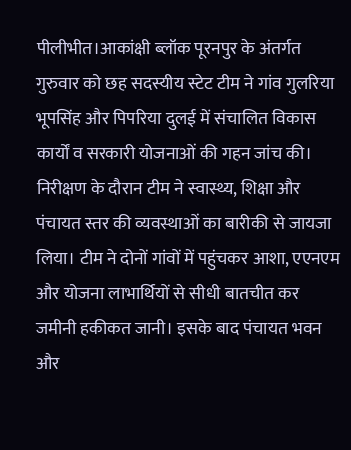पीलीभीत।आकांक्षी ब्लॉक पूरनपुर के अंतर्गत गुरुवार को छह सदस्यीय स्टेट टीम ने गांव गुलरिया भूपसिंह और पिपरिया दुलई में संचालित विकास कार्यों व सरकारी योजनाओं की गहन जांच की। निरीक्षण के दौरान टीम ने स्वास्थ्य, शिक्षा और पंचायत स्तर की व्यवस्थाओं का बारीकी से जायजा लिया। टीम ने दोनों गांवों में पहुंचकर आशा, एएनएम और योजना लाभार्थियों से सीधी बातचीत कर जमीनी हकीकत जानी। इसके बाद पंचायत भवन और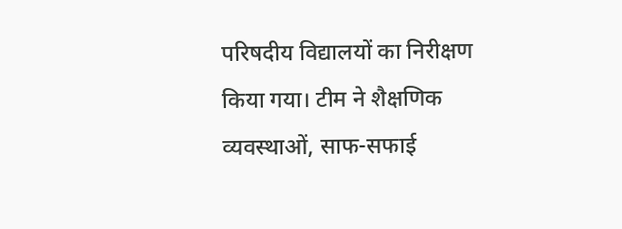परिषदीय विद्यालयों का निरीक्षण किया गया। टीम ने शैक्षणिक व्यवस्थाओं, साफ-सफाई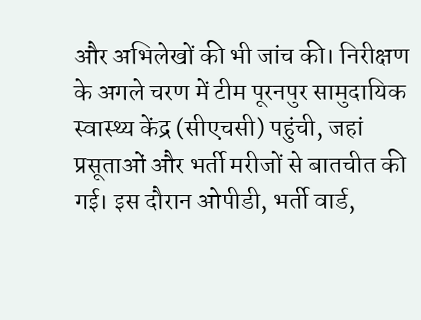और अभिलेखों की भी जांच की। निरीक्षण के अगले चरण में टीम पूरनपुर सामुदायिक स्वास्थ्य केंद्र (सीएचसी) पहुंची, जहां प्रसूताओं और भर्ती मरीजों से बातचीत की गई। इस दौरान ओपीडी, भर्ती वार्ड,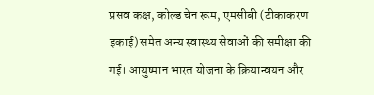प्रसव कक्ष, कोल्ड चेन रूम, एमसीबी (टीकाकरण इकाई) समेत अन्य स्वास्थ्य सेवाओं की समीक्षा की गई। आयुष्मान भारत योजना के क्रियान्वयन और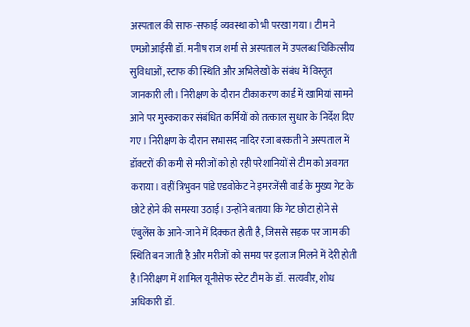अस्पताल की साफ-सफाई व्यवस्था को भी परखा गया। टीम ने एमओआईसी डॉ. मनीष राज शर्मा से अस्पताल में उपलब्ध चिकित्सीय सुविधाओं, स्टाफ की स्थिति और अभिलेखों के संबंध में विस्तृत जानकारी ली। निरीक्षण के दौरान टीकाकरण कार्ड में खामियां सामने आने पर मुस्कराकर संबंधित कर्मियों को तत्काल सुधार के निर्देश दिए गए। निरीक्षण के दौरान सभासद नादिर रजा बरकती ने अस्पताल में डॉक्टरों की कमी से मरीजों को हो रही परेशानियों से टीम को अवगत कराया। वहीं त्रिभुवन पांडे एडवोकेट ने इमरजेंसी वार्ड के मुख्य गेट के छोटे होने की समस्या उठाई। उन्होंने बताया कि गेट छोटा होने से एंबुलेंस के आने-जाने में दिक्कत होती है, जिससे सड़क पर जाम की स्थिति बन जाती है और मरीजों को समय पर इलाज मिलने में देरी होती है।निरीक्षण में शामिल यूनीसेफ स्टेट टीम के डॉ. सत्यवीर, शोध अधिकारी डॉ.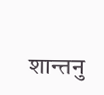शान्तनु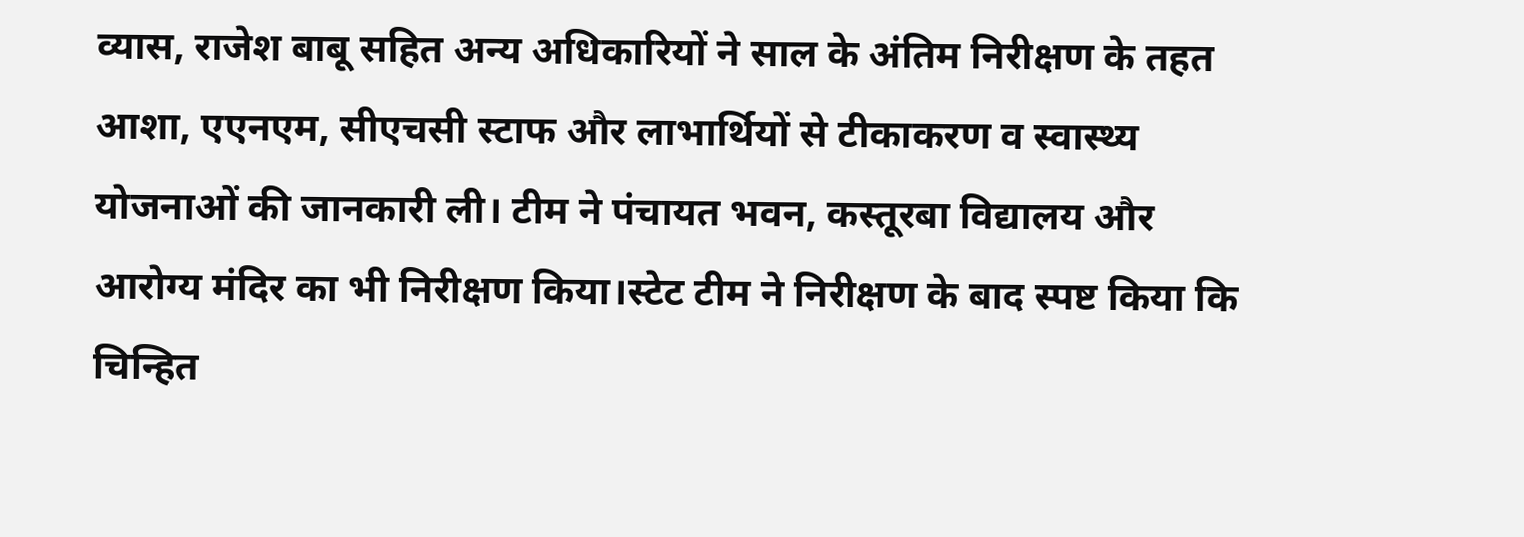व्यास, राजेश बाबू सहित अन्य अधिकारियों ने साल के अंतिम निरीक्षण के तहत आशा, एएनएम, सीएचसी स्टाफ और लाभार्थियों से टीकाकरण व स्वास्थ्य योजनाओं की जानकारी ली। टीम ने पंचायत भवन, कस्तूरबा विद्यालय और आरोग्य मंदिर का भी निरीक्षण किया।स्टेट टीम ने निरीक्षण के बाद स्पष्ट किया कि चिन्हित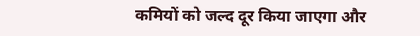कमियों को जल्द दूर किया जाएगा और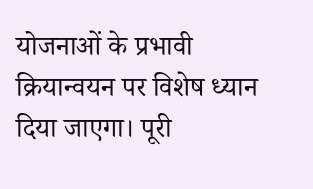योजनाओं के प्रभावी क्रियान्वयन पर विशेष ध्यान दिया जाएगा। पूरी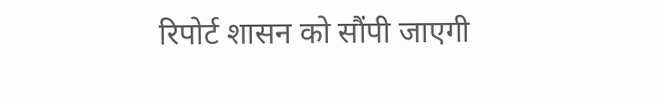रिपोर्ट शासन को सौंपी जाएगी